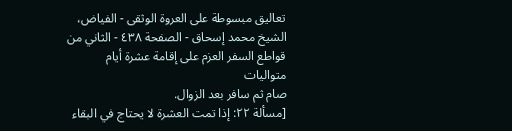تعاليق مبسوطة على العروة الوثقى - الفياض، الشيخ محمد إسحاق - الصفحة ٤٣٨ - الثاني من قواطع السفر العزم على إقامة عشرة أيام متواليات
صام ثم سافر بعد الزوال.
[مسألة ٢٢: إذا تمت العشرة لا يحتاج في البقاء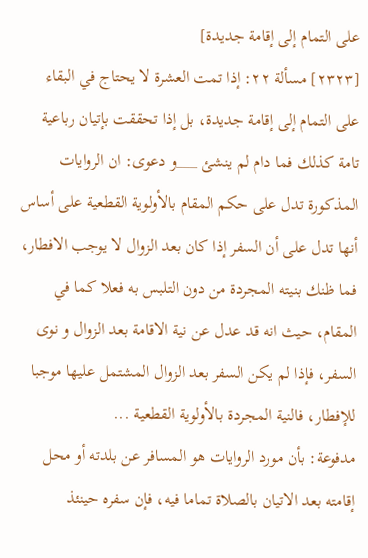على التمام إلى إقامة جديدة]
[٢٣٢٣] مسألة ٢٢: إذا تمت العشرة لا يحتاج في البقاء على التمام إلى إقامة جديدة، بل إذا تحققت بإتيان رباعية تامة كذلك فما دام لم ينشئ ___و دعوى: ان الروايات المذكورة تدل على حكم المقام بالأولوية القطعية على أساس أنها تدل على أن السفر إذا كان بعد الزوال لا يوجب الافطار، فما ظنك بنيته المجردة من دون التلبس به فعلا كما في المقام، حيث انه قد عدل عن نية الاقامة بعد الزوال و نوى السفر، فإذا لم يكن السفر بعد الزوال المشتمل عليها موجبا للإفطار، فالنية المجردة بالأولوية القطعية ...
مدفوعة: بأن مورد الروايات هو المسافر عن بلدته أو محل إقامته بعد الاتيان بالصلاة تماما فيه، فإن سفره حينئذ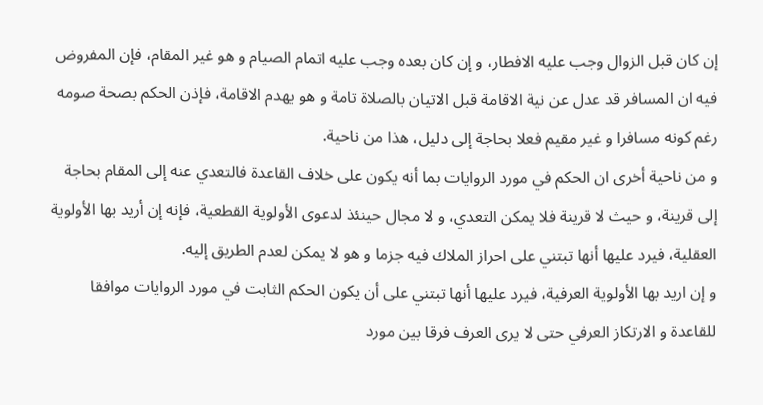إن كان قبل الزوال وجب عليه الافطار، و إن كان بعده وجب عليه اتمام الصيام و هو غير المقام، فإن المفروض فيه ان المسافر قد عدل عن نية الاقامة قبل الاتيان بالصلاة تامة و هو يهدم الاقامة، فإذن الحكم بصحة صومه رغم كونه مسافرا و غير مقيم فعلا بحاجة إلى دليل، هذا من ناحية.
و من ناحية أخرى ان الحكم في مورد الروايات بما أنه يكون على خلاف القاعدة فالتعدي عنه إلى المقام بحاجة إلى قرينة، و حيث لا قرينة فلا يمكن التعدي، و لا مجال حينئذ لدعوى الأولوية القطعية، فإنه إن أريد بها الأولوية العقلية، فيرد عليها أنها تبتني على احراز الملاك فيه جزما و هو لا يمكن لعدم الطريق إليه.
و إن اريد بها الأولوية العرفية، فيرد عليها أنها تبتني على أن يكون الحكم الثابت في مورد الروايات موافقا للقاعدة و الارتكاز العرفي حتى لا يرى العرف فرقا بين مورد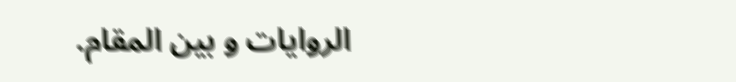الروايات و بين المقام.